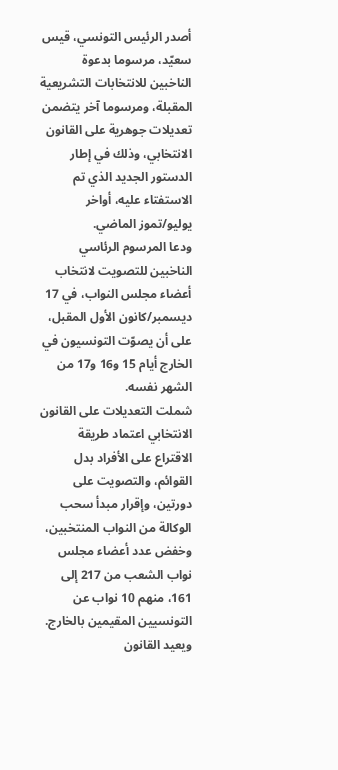أصدر الرئيس التونسي، قيس سعيّد، مرسوما بدعوة الناخبين للانتخابات التشريعية المقبلة، ومرسوما آخر يتضمن تعديلات جوهرية على القانون الانتخابي، وذلك في إطار الدستور الجديد الذي تم الاستفتاء عليه، أواخر يوليو/تموز الماضي.
ودعا المرسوم الرئاسي الناخبين للتصويت لانتخاب أعضاء مجلس النواب، في 17 ديسمبر/كانون الأول المقبل، على أن يصوّت التونسيون في الخارج أيام 15 و16 و17 من الشهر نفسه.
شملت التعديلات على القانون الانتخابي اعتماد طريقة الاقتراع على الأفراد بدل القوائم، والتصويت على دورتين، وإقرار مبدأ سحب الوكالة من النواب المنتخبين، وخفض عدد أعضاء مجلس نواب الشعب من 217 إلى 161، منهم 10 نواب عن التونسيين المقيمين بالخارج.
ويعيد القانون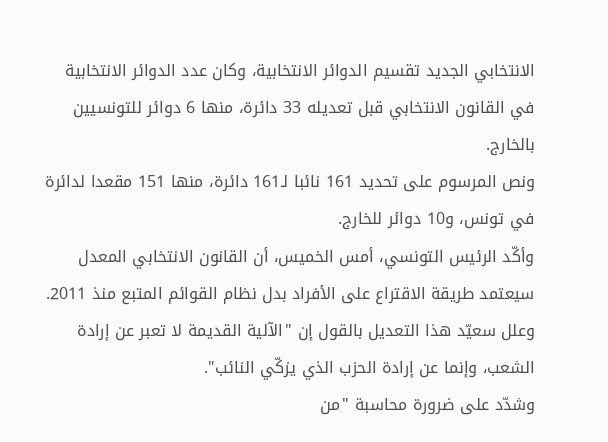الانتخابي الجديد تقسيم الدوائر الانتخابية، وكان عدد الدوائر الانتخابية في القانون الانتخابي قبل تعديله 33 دائرة، منها 6 دوائر للتونسيين بالخارج.
ونص المرسوم على تحديد 161 نائبا لـ161 دائرة، منها 151 مقعدا لدائرة في تونس، و10 دوائر للخارج.
وأكّد الرئيس التونسي، أمس الخميس، أن القانون الانتخابي المعدل سيعتمد طريقة الاقتراع على الأفراد بدل نظام القوائم المتبع منذ 2011.
وعلل سعيّد هذا التعديل بالقول إن "الآلية القديمة لا تعبر عن إرادة الشعب، وإنما عن إرادة الحزب الذي يزكّي النائب".
وشدّد على ضرورة محاسبة "من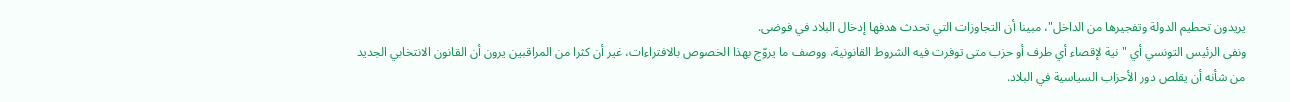يريدون تحطيم الدولة وتفجيرها من الداخل"، مبينا أن التجاوزات التي تحدث هدفها إدخال البلاد في فوضى.
ونفى الرئيس التونسي أي "نية لإقصاء أي طرف أو حزب متى توفرت فيه الشروط القانونية، ووصف ما يروّج بهذا الخصوص بالافتراءات، غير أن كثرا من المراقبين يرون أن القانون الانتخابي الجديد من شأنه أن يقلص دور الأحزاب السياسية في البلاد.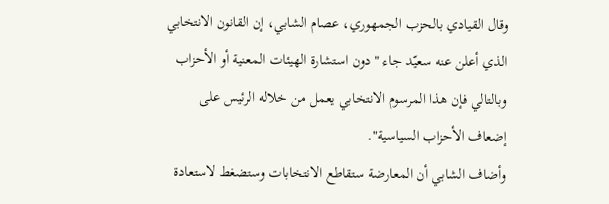وقال القيادي بالحزب الجمهوري، عصام الشابي، إن القانون الانتخابي الذي أعلن عنه سعيّد جاء "دون استشارة الهيئات المعنية أو الأحزاب وبالتالي فإن هذا المرسوم الانتخابي يعمل من خلاله الرئيس على إضعاف الأحزاب السياسية".
وأضاف الشابي أن المعارضة ستقاطع الانتخابات وستضغط لاستعادة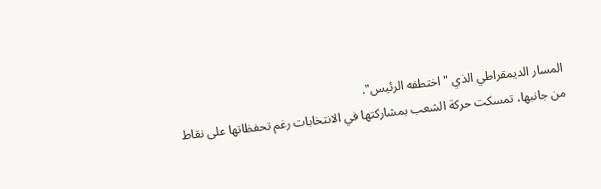المسار الديمقراطي الذي "اختطفه الرئيس".
من جانبها، تمسكت حركة الشعب بمشاركتها في الانتخابات رغم تحفظاتها على نقاط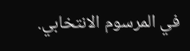في المرسوم الانتخابي.